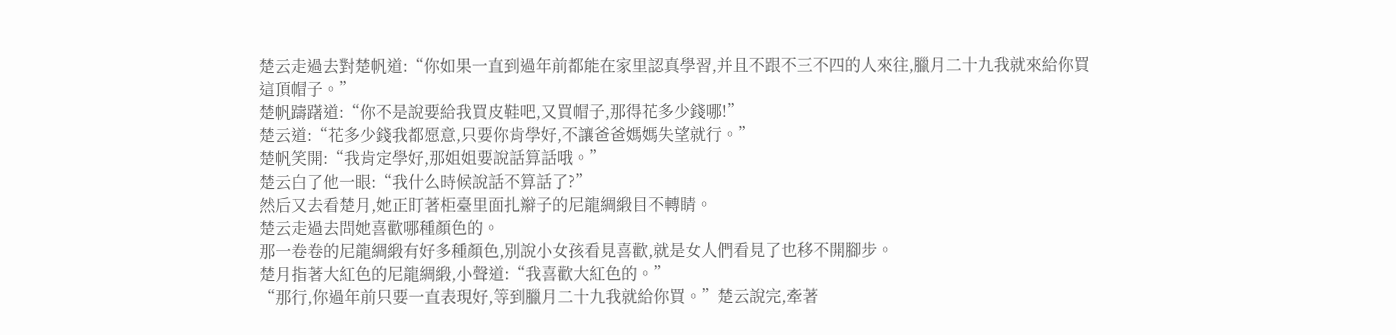楚云走過去對楚帆道:“你如果一直到過年前都能在家里認真學習,并且不跟不三不四的人來往,臘月二十九我就來給你買這頂帽子。”
楚帆躊躇道:“你不是說要給我買皮鞋吧,又買帽子,那得花多少錢哪!”
楚云道:“花多少錢我都愿意,只要你肯學好,不讓爸爸媽媽失望就行。”
楚帆笑開:“我肯定學好,那姐姐要說話算話哦。”
楚云白了他一眼:“我什么時候說話不算話了?”
然后又去看楚月,她正盯著柜臺里面扎辮子的尼龍綢緞目不轉睛。
楚云走過去問她喜歡哪種顏色的。
那一卷卷的尼龍綢緞有好多種顏色,別說小女孩看見喜歡,就是女人們看見了也移不開腳步。
楚月指著大紅色的尼龍綢緞,小聲道:“我喜歡大紅色的。”
“那行,你過年前只要一直表現好,等到臘月二十九我就給你買。”楚云說完,牽著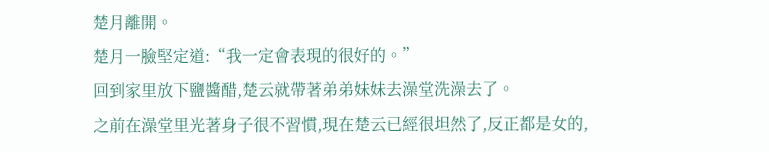楚月離開。
楚月一臉堅定道:“我一定會表現的很好的。”
回到家里放下鹽醬醋,楚云就帶著弟弟妹妹去澡堂洗澡去了。
之前在澡堂里光著身子很不習慣,現在楚云已經很坦然了,反正都是女的,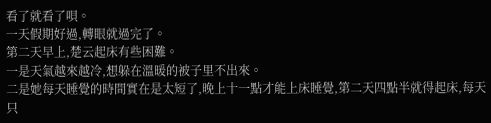看了就看了唄。
一天假期好過,轉眼就過完了。
第二天早上,楚云起床有些困難。
一是天氣越來越冷,想躲在溫暖的被子里不出來。
二是她每天睡覺的時間實在是太短了,晚上十一點才能上床睡覺,第二天四點半就得起床,每天只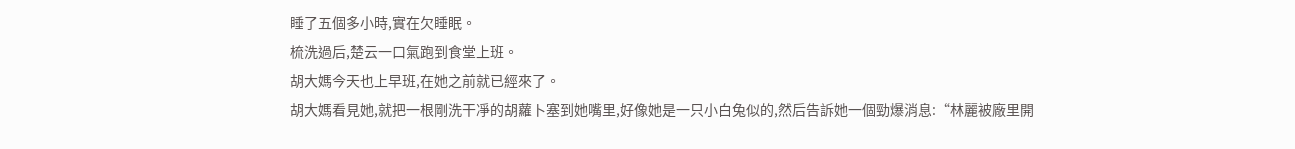睡了五個多小時,實在欠睡眠。
梳洗過后,楚云一口氣跑到食堂上班。
胡大媽今天也上早班,在她之前就已經來了。
胡大媽看見她,就把一根剛洗干凈的胡蘿卜塞到她嘴里,好像她是一只小白兔似的,然后告訴她一個勁爆消息:“林麗被廠里開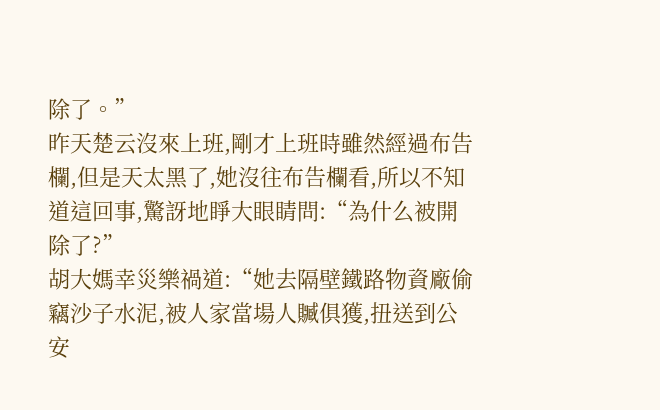除了。”
昨天楚云沒來上班,剛才上班時雖然經過布告欄,但是天太黑了,她沒往布告欄看,所以不知道這回事,驚訝地睜大眼睛問:“為什么被開除了?”
胡大媽幸災樂禍道:“她去隔壁鐵路物資廠偷竊沙子水泥,被人家當場人贓俱獲,扭送到公安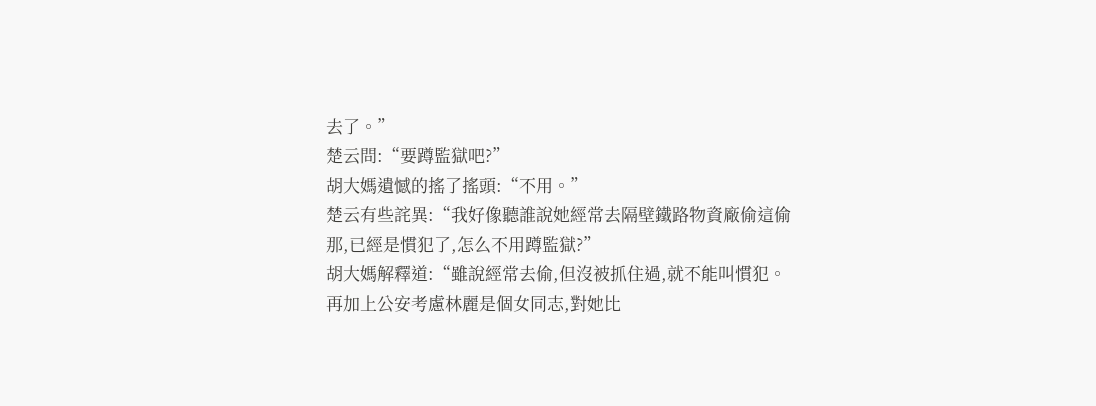去了。”
楚云問:“要蹲監獄吧?”
胡大媽遺憾的搖了搖頭:“不用。”
楚云有些詫異:“我好像聽誰說她經常去隔壁鐵路物資廠偷這偷那,已經是慣犯了,怎么不用蹲監獄?”
胡大媽解釋道:“雖說經常去偷,但沒被抓住過,就不能叫慣犯。
再加上公安考慮林麗是個女同志,對她比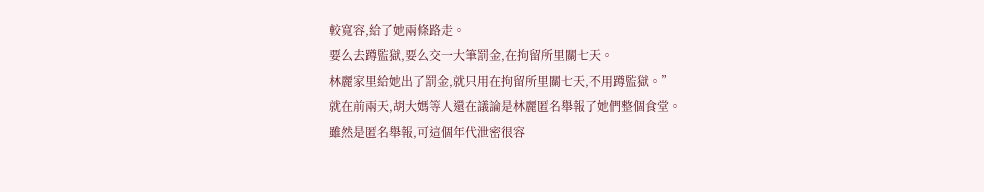較寬容,給了她兩條路走。
要么去蹲監獄,要么交一大筆罰金,在拘留所里關七天。
林麗家里給她出了罰金,就只用在拘留所里關七天,不用蹲監獄。”
就在前兩天,胡大媽等人還在議論是林麗匿名舉報了她們整個食堂。
雖然是匿名舉報,可這個年代泄密很容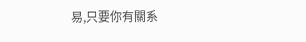易,只要你有關系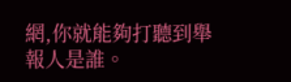網,你就能夠打聽到舉報人是誰。